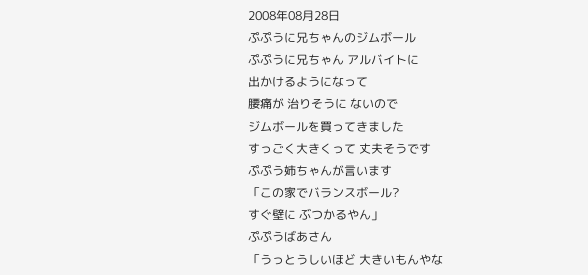2008年08月28日
ぷぷうに兄ちゃんのジムボール
ぷぷうに兄ちゃん アルバイトに
出かけるようになって
腰痛が 治りそうに ないので
ジムボールを買ってきました
すっごく大きくって 丈夫そうです
ぷぷう姉ちゃんが言います
「この家でバランスボール?
すぐ壁に ぶつかるやん」
ぷぷうばあさん
「うっとうしいほど 大きいもんやな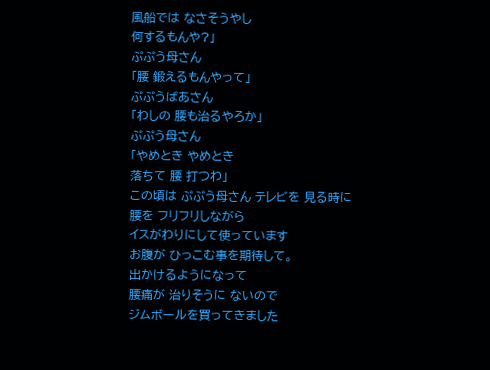風船では なさそうやし
何するもんや?」
ぷぷう母さん
「腰 鍛えるもんやって」
ぷぷうばあさん
「わしの 腰も治るやろか」
ぷぷう母さん
「やめとき やめとき
落ちて 腰 打つわ」
この頃は ぷぷう母さん テレビを 見る時に
腰を フリフリしながら
イスがわりにして使っています
お腹が ひっこむ事を期待して。
出かけるようになって
腰痛が 治りそうに ないので
ジムボールを買ってきました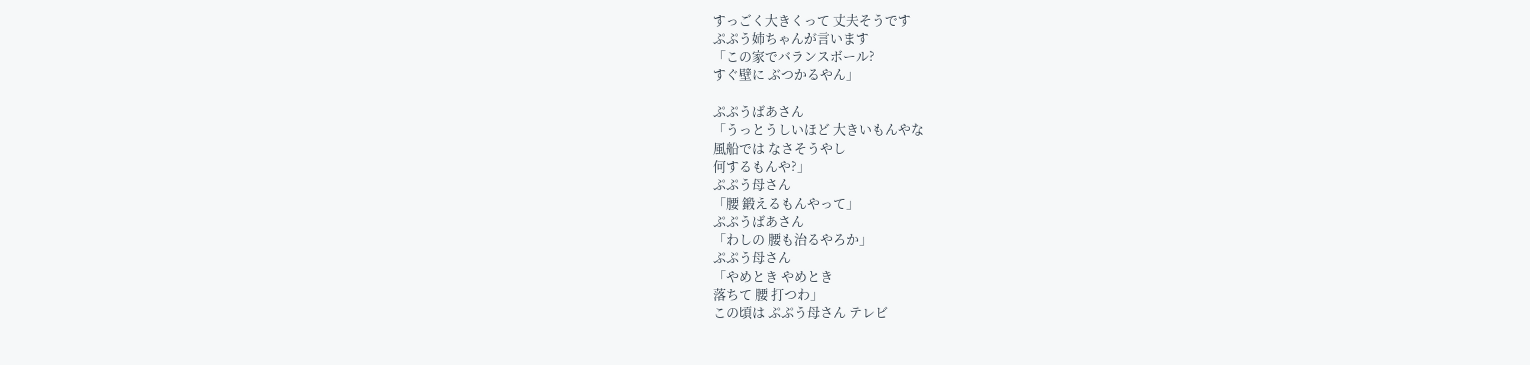すっごく大きくって 丈夫そうです
ぷぷう姉ちゃんが言います
「この家でバランスボール?
すぐ壁に ぶつかるやん」

ぷぷうばあさん
「うっとうしいほど 大きいもんやな
風船では なさそうやし
何するもんや?」
ぷぷう母さん
「腰 鍛えるもんやって」
ぷぷうばあさん
「わしの 腰も治るやろか」
ぷぷう母さん
「やめとき やめとき
落ちて 腰 打つわ」
この頃は ぷぷう母さん テレビ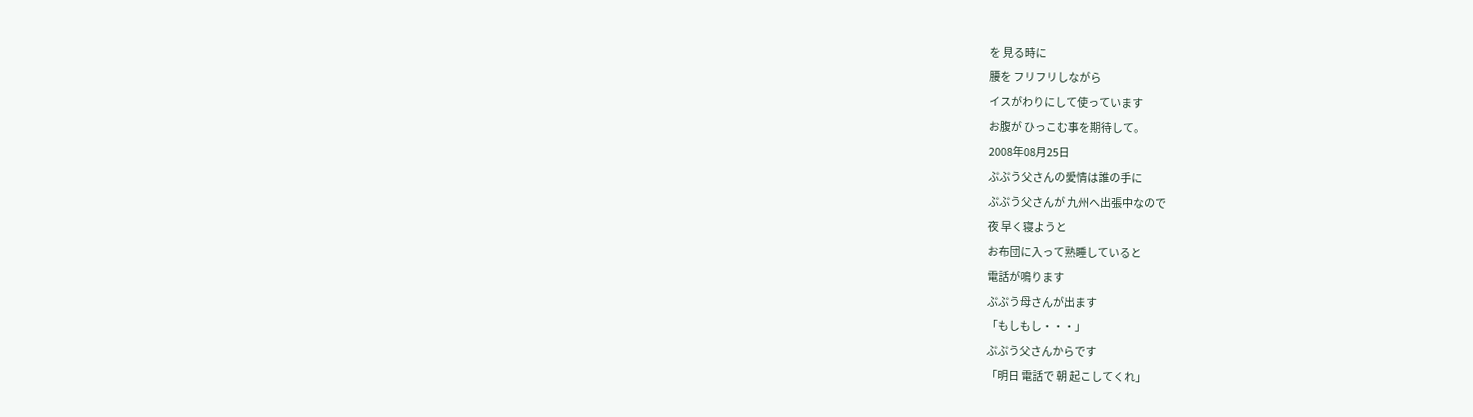を 見る時に
腰を フリフリしながら
イスがわりにして使っています
お腹が ひっこむ事を期待して。
2008年08月25日
ぷぷう父さんの愛情は誰の手に
ぷぷう父さんが 九州へ出張中なので
夜 早く寝ようと
お布団に入って熟睡していると
電話が鳴ります
ぷぷう母さんが出ます
「もしもし・・・」
ぷぷう父さんからです
「明日 電話で 朝 起こしてくれ」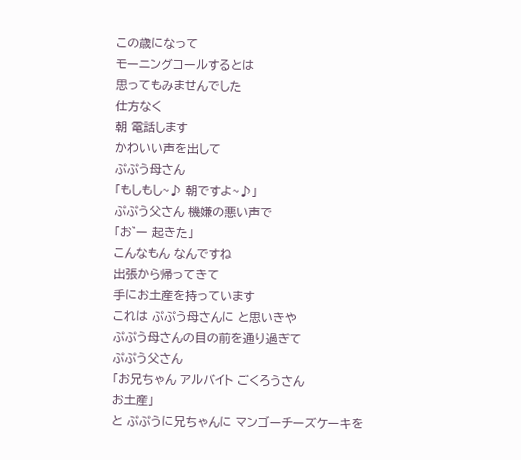この歳になって
モーニングコールするとは
思ってもみませんでした
仕方なく
朝 電話します
かわいい声を出して
ぷぷう母さん
「もしもし~♪ 朝ですよ~♪」
ぷぷう父さん 機嫌の悪い声で
「お゛ー 起きた」
こんなもん なんですね
出張から帰ってきて
手にお土産を持っています
これは ぷぷう母さんに と思いきや
ぷぷう母さんの目の前を通り過ぎて
ぷぷう父さん
「お兄ちゃん アルバイト ごくろうさん
お土産」
と ぷぷうに兄ちゃんに マンゴーチーズケーキを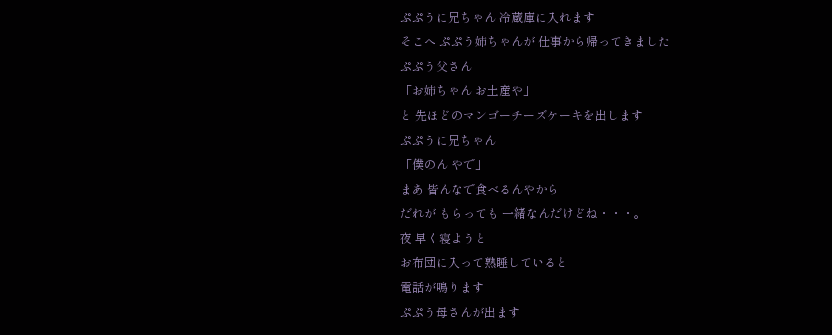ぷぷうに兄ちゃん 冷蔵庫に入れます
そこへ ぷぷう姉ちゃんが 仕事から帰ってきました
ぷぷう父さん
「お姉ちゃん お土産や」
と 先ほどのマンゴーチーズケーキを出します
ぷぷうに兄ちゃん
「僕のん やで」
まあ 皆んなで食べるんやから
だれが もらっても 一緒なんだけどね・・・。
夜 早く寝ようと
お布団に入って熟睡していると
電話が鳴ります
ぷぷう母さんが出ます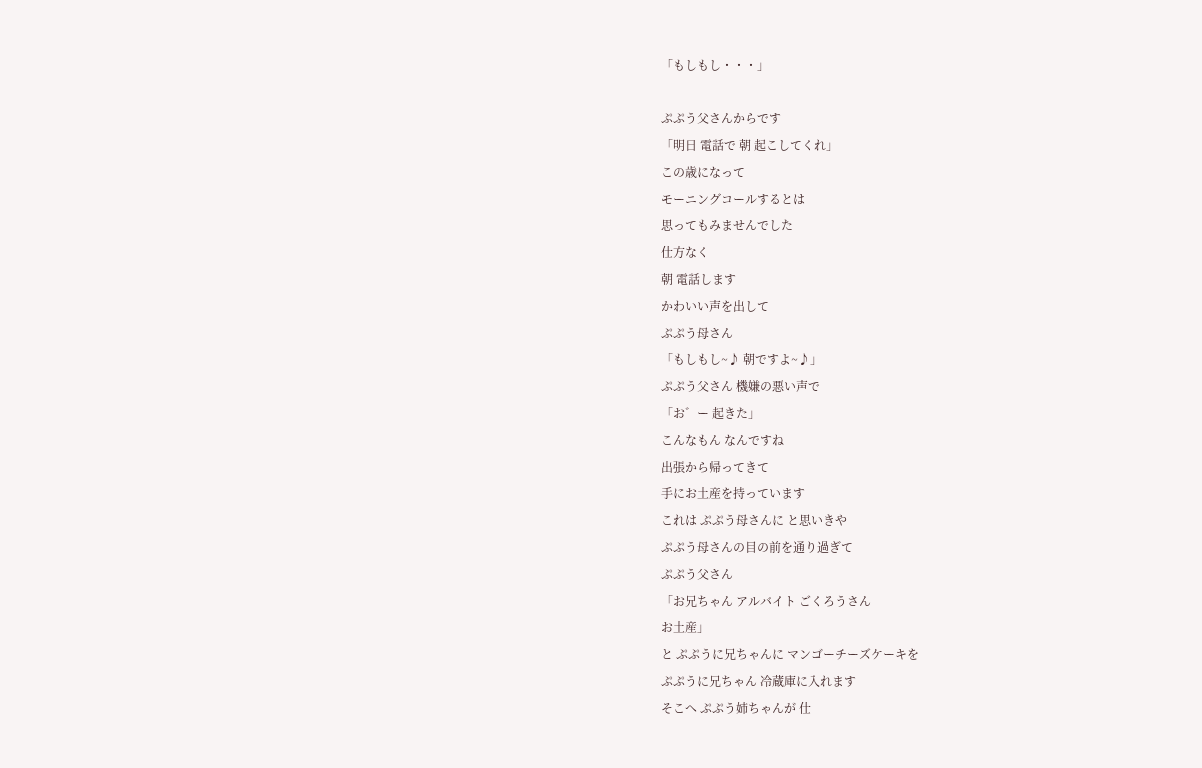「もしもし・・・」

ぷぷう父さんからです
「明日 電話で 朝 起こしてくれ」
この歳になって
モーニングコールするとは
思ってもみませんでした
仕方なく
朝 電話します
かわいい声を出して
ぷぷう母さん
「もしもし~♪ 朝ですよ~♪」
ぷぷう父さん 機嫌の悪い声で
「お゛ー 起きた」
こんなもん なんですね
出張から帰ってきて
手にお土産を持っています
これは ぷぷう母さんに と思いきや
ぷぷう母さんの目の前を通り過ぎて
ぷぷう父さん
「お兄ちゃん アルバイト ごくろうさん
お土産」
と ぷぷうに兄ちゃんに マンゴーチーズケーキを
ぷぷうに兄ちゃん 冷蔵庫に入れます
そこへ ぷぷう姉ちゃんが 仕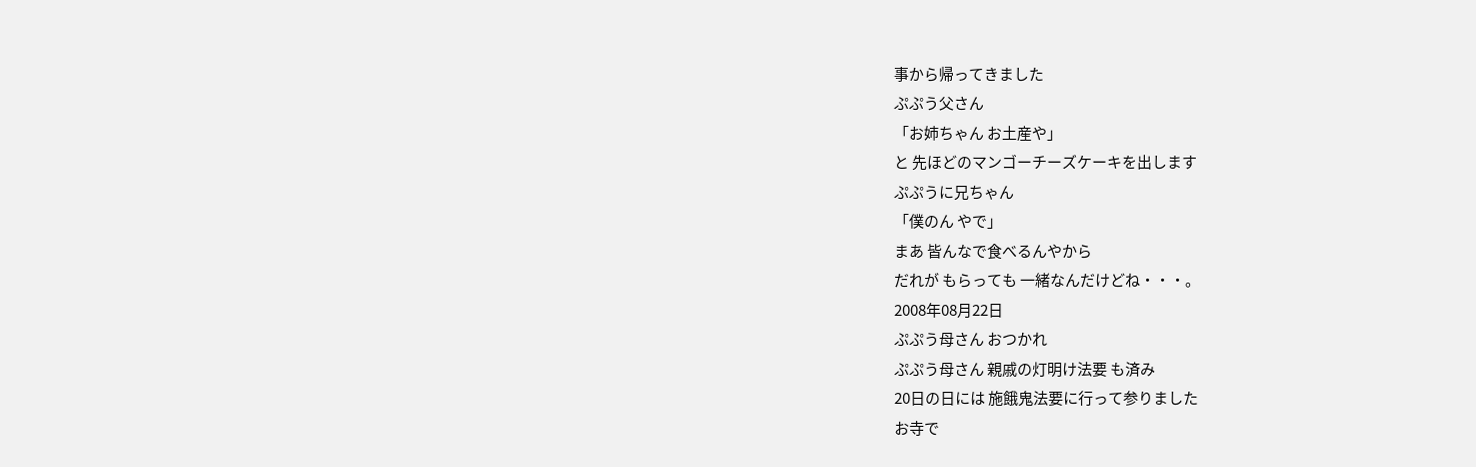事から帰ってきました
ぷぷう父さん
「お姉ちゃん お土産や」
と 先ほどのマンゴーチーズケーキを出します
ぷぷうに兄ちゃん
「僕のん やで」
まあ 皆んなで食べるんやから
だれが もらっても 一緒なんだけどね・・・。
2008年08月22日
ぷぷう母さん おつかれ
ぷぷう母さん 親戚の灯明け法要 も済み
20日の日には 施餓鬼法要に行って参りました
お寺で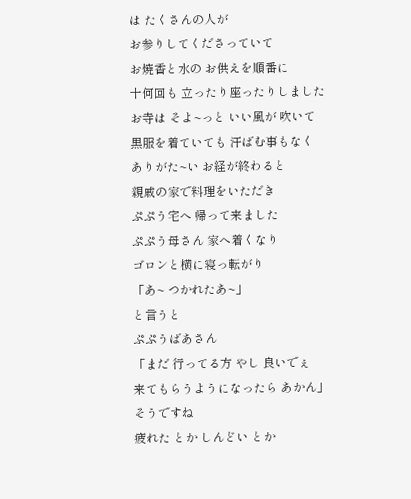は たくさんの人が
お参りしてくださっていて
お焼香と水の お供えを順番に
十何回も 立ったり座ったりしました
お寺は そよ~っと いい風が 吹いて
黒服を着ていても 汗ばむ事もなく
ありがた~い お経が終わると
親戚の家で料理をいただき
ぷぷう宅へ 帰って来ました
ぷぷう母さん 家へ着くなり
ゴロンと横に寝っ転がり
「あ~ つかれたあ~」
と言うと
ぷぷうばあさん
「まだ 行ってる方 やし 良いでぇ
来てもらうようになったら あかん」
そうですね
疲れた とか しんどい とか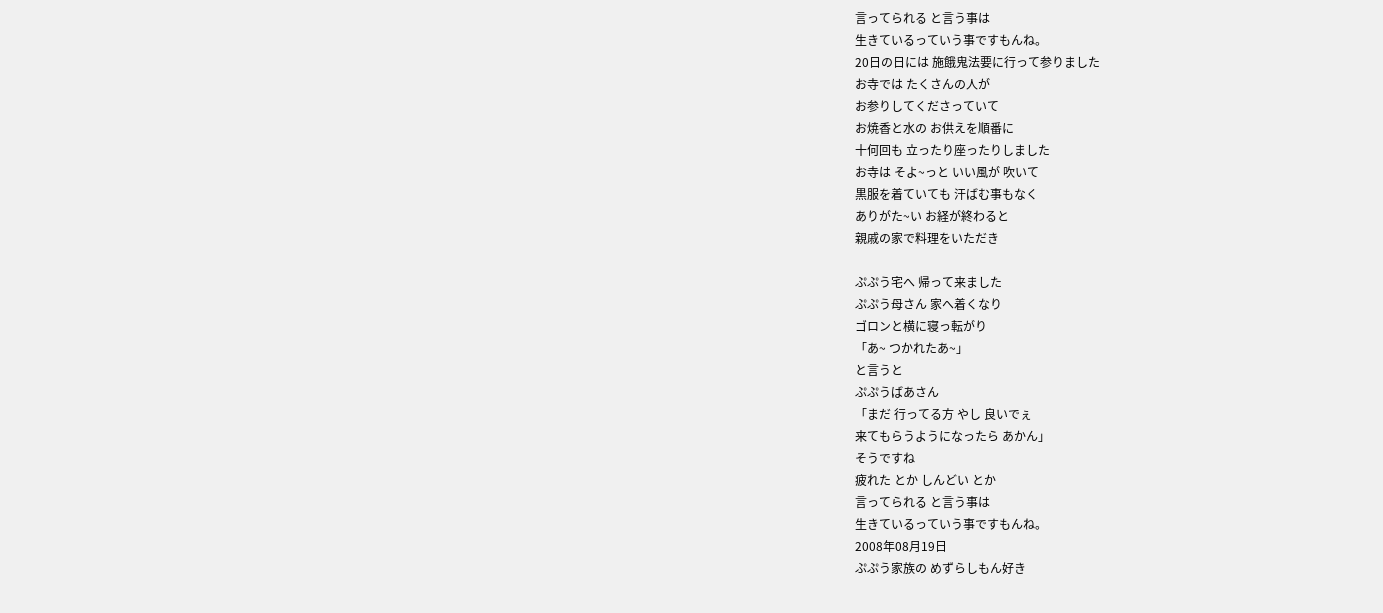言ってられる と言う事は
生きているっていう事ですもんね。
20日の日には 施餓鬼法要に行って参りました
お寺では たくさんの人が
お参りしてくださっていて
お焼香と水の お供えを順番に
十何回も 立ったり座ったりしました
お寺は そよ~っと いい風が 吹いて
黒服を着ていても 汗ばむ事もなく
ありがた~い お経が終わると
親戚の家で料理をいただき

ぷぷう宅へ 帰って来ました
ぷぷう母さん 家へ着くなり
ゴロンと横に寝っ転がり
「あ~ つかれたあ~」
と言うと
ぷぷうばあさん
「まだ 行ってる方 やし 良いでぇ
来てもらうようになったら あかん」
そうですね
疲れた とか しんどい とか
言ってられる と言う事は
生きているっていう事ですもんね。
2008年08月19日
ぷぷう家族の めずらしもん好き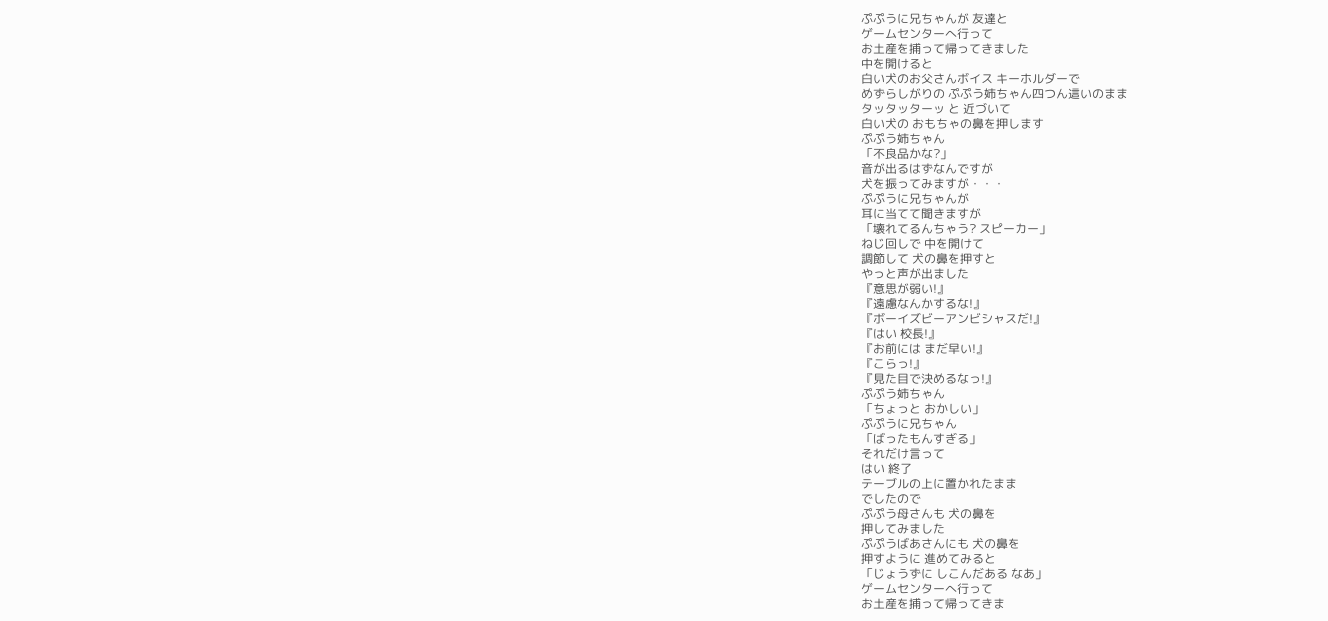ぷぷうに兄ちゃんが 友達と
ゲームセンターへ行って
お土産を捕って帰ってきました
中を開けると
白い犬のお父さんボイス キーホルダーで
めずらしがりの ぷぷう姉ちゃん四つん這いのまま
タッタッターッ と 近づいて
白い犬の おもちゃの鼻を押します
ぷぷう姉ちゃん
「不良品かな?」
音が出るはずなんですが
犬を振ってみますが・・・
ぷぷうに兄ちゃんが
耳に当てて聞きますが
「壊れてるんちゃう? スピーカー」
ねじ回しで 中を開けて
調節して 犬の鼻を押すと
やっと声が出ました
『意思が弱い!』
『遠慮なんかするな!』
『ボーイズビーアンビシャスだ!』
『はい 校長!』
『お前には まだ早い!』
『こらっ!』
『見た目で決めるなっ!』
ぷぷう姉ちゃん
「ちょっと おかしい」
ぷぷうに兄ちゃん
「ばったもんすぎる」
それだけ言って
はい 終了
テーブルの上に置かれたまま
でしたので
ぷぷう母さんも 犬の鼻を
押してみました
ぷぷうばあさんにも 犬の鼻を
押すように 進めてみると
「じょうずに しこんだある なあ」
ゲームセンターへ行って
お土産を捕って帰ってきま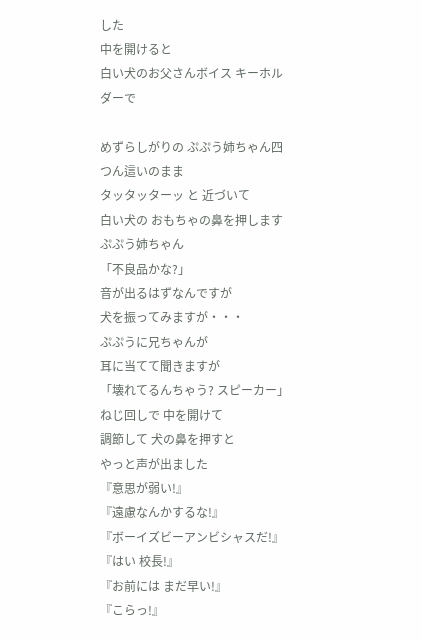した
中を開けると
白い犬のお父さんボイス キーホルダーで

めずらしがりの ぷぷう姉ちゃん四つん這いのまま
タッタッターッ と 近づいて
白い犬の おもちゃの鼻を押します
ぷぷう姉ちゃん
「不良品かな?」
音が出るはずなんですが
犬を振ってみますが・・・
ぷぷうに兄ちゃんが
耳に当てて聞きますが
「壊れてるんちゃう? スピーカー」
ねじ回しで 中を開けて
調節して 犬の鼻を押すと
やっと声が出ました
『意思が弱い!』
『遠慮なんかするな!』
『ボーイズビーアンビシャスだ!』
『はい 校長!』
『お前には まだ早い!』
『こらっ!』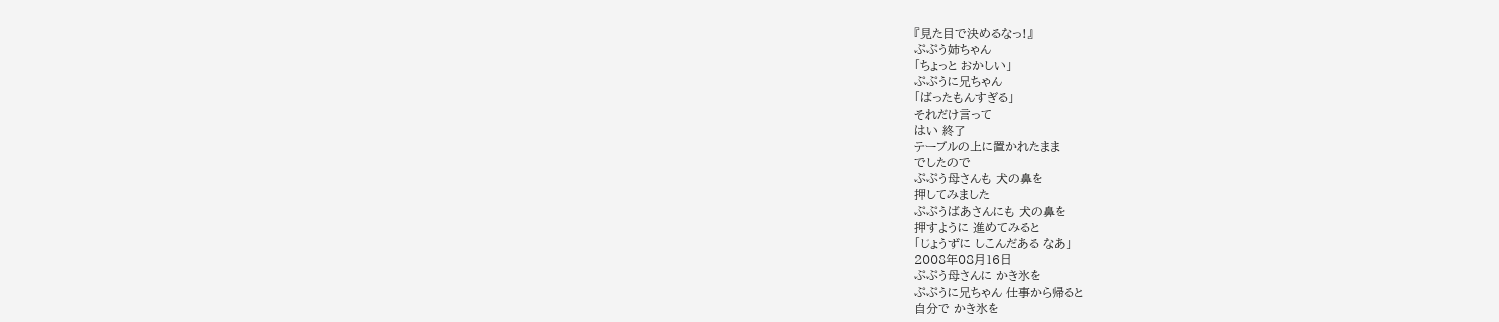『見た目で決めるなっ!』
ぷぷう姉ちゃん
「ちょっと おかしい」
ぷぷうに兄ちゃん
「ばったもんすぎる」
それだけ言って
はい 終了
テーブルの上に置かれたまま
でしたので
ぷぷう母さんも 犬の鼻を
押してみました
ぷぷうばあさんにも 犬の鼻を
押すように 進めてみると
「じょうずに しこんだある なあ」
2008年08月16日
ぷぷう母さんに かき氷を
ぷぷうに兄ちゃん 仕事から帰ると
自分で かき氷を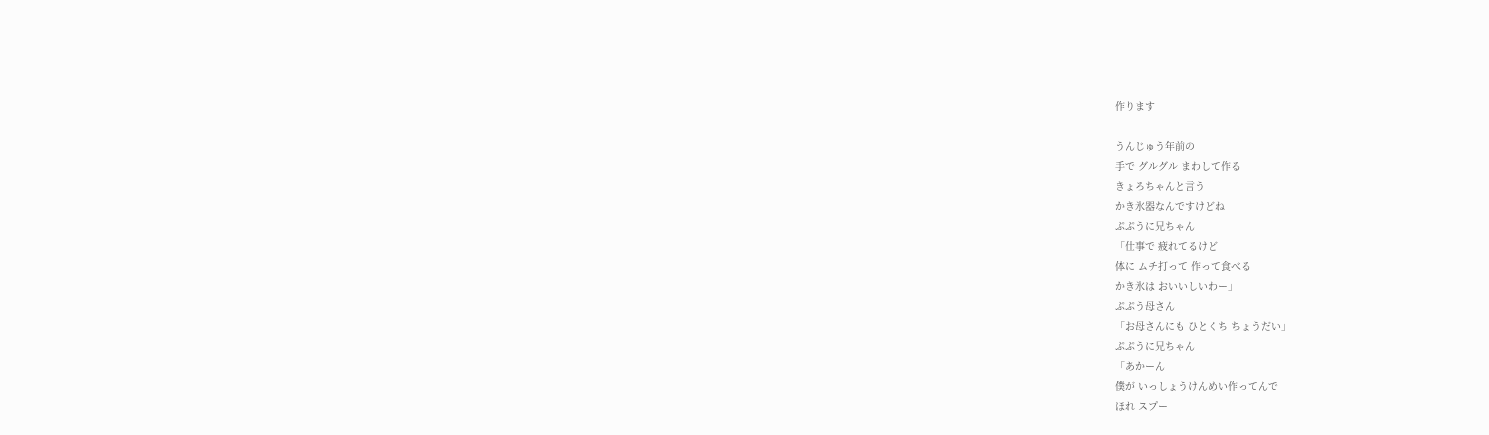作ります

うんじゅう年前の
手で グルグル まわして作る
きょろちゃんと言う
かき氷器なんですけどね
ぷぷうに兄ちゃん
「仕事で 疲れてるけど
体に ムチ打って 作って食べる
かき氷は おいいしいわー」
ぷぷう母さん
「お母さんにも ひとくち ちょうだい」
ぷぷうに兄ちゃん
「あかーん
僕が いっしょうけんめい作ってんで
ほれ スプー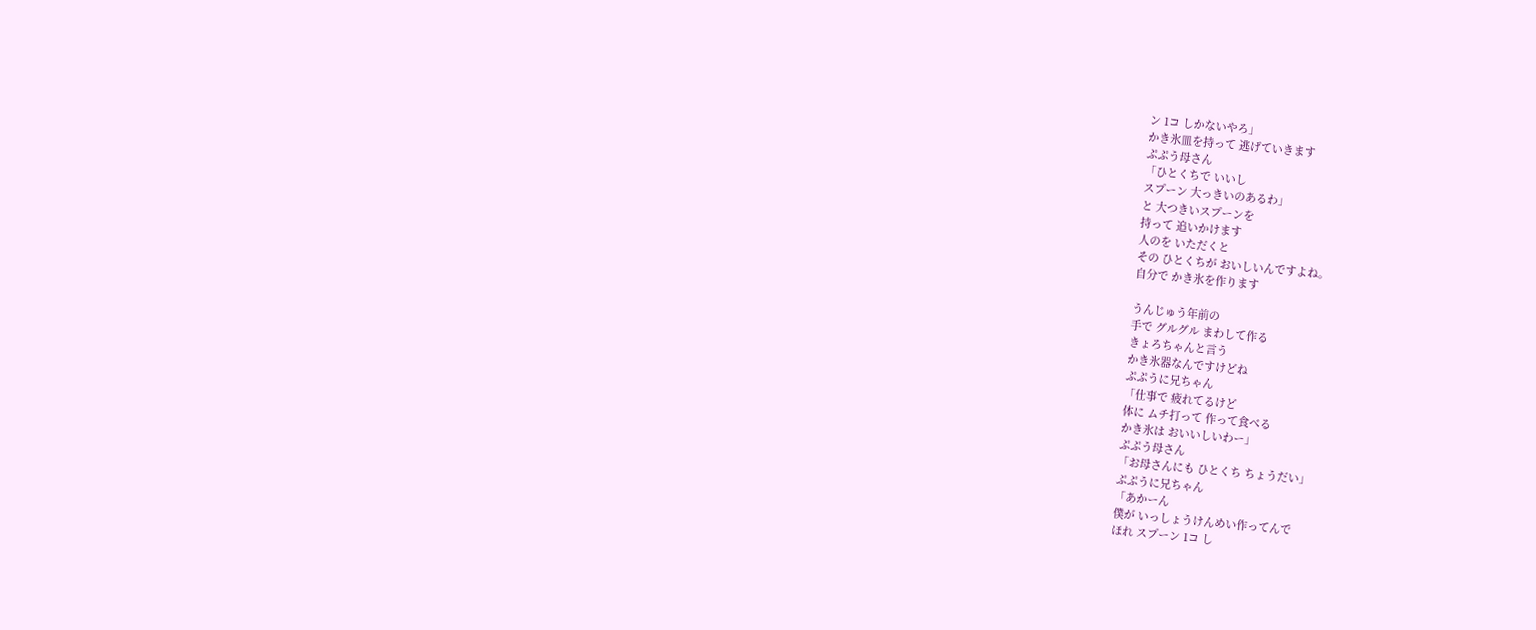ン 1コ しかないやろ」
かき氷皿を持って 逃げていきます
ぷぷう母さん
「ひとくちで いいし
スプーン 大っきいのあるわ」
と 大つきいスプーンを
持って 追いかけます
人のを いただくと
その ひとくちが おいしいんですよね。
自分で かき氷を作ります

うんじゅう年前の
手で グルグル まわして作る
きょろちゃんと言う
かき氷器なんですけどね
ぷぷうに兄ちゃん
「仕事で 疲れてるけど
体に ムチ打って 作って食べる
かき氷は おいいしいわー」
ぷぷう母さん
「お母さんにも ひとくち ちょうだい」
ぷぷうに兄ちゃん
「あかーん
僕が いっしょうけんめい作ってんで
ほれ スプーン 1コ し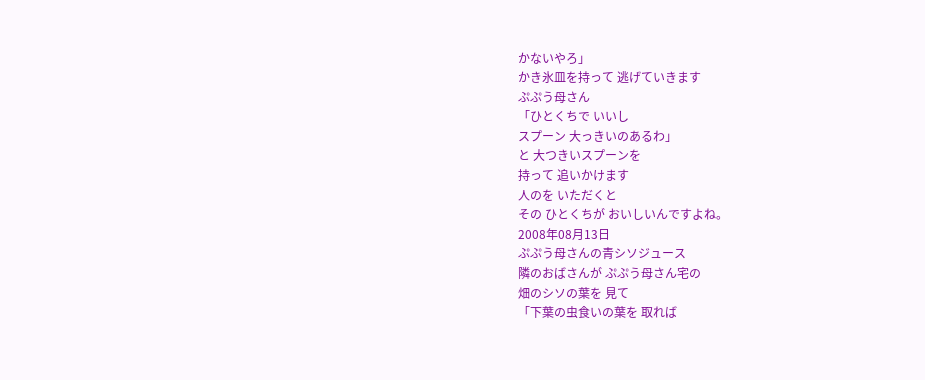かないやろ」
かき氷皿を持って 逃げていきます
ぷぷう母さん
「ひとくちで いいし
スプーン 大っきいのあるわ」
と 大つきいスプーンを
持って 追いかけます
人のを いただくと
その ひとくちが おいしいんですよね。
2008年08月13日
ぷぷう母さんの青シソジュース
隣のおばさんが ぷぷう母さん宅の
畑のシソの葉を 見て
「下葉の虫食いの葉を 取れば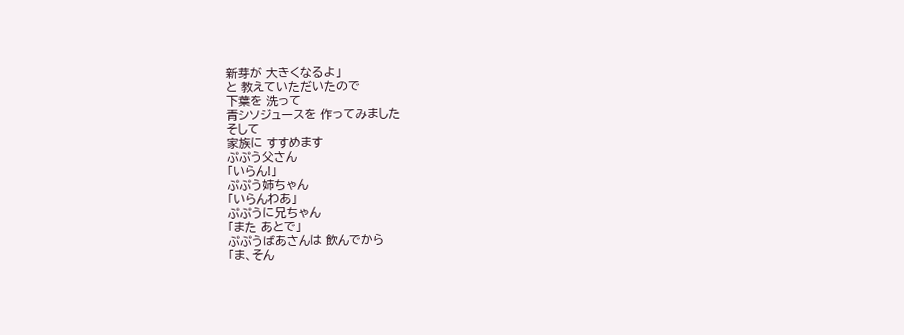新芽が 大きくなるよ」
と 教えていただいたので
下葉を 洗って
青シソジュースを 作ってみました
そして
家族に すすめます
ぷぷう父さん
「いらん!」
ぷぷう姉ちゃん
「いらんわあ」
ぷぷうに兄ちゃん
「また あとで」
ぷぷうばあさんは 飲んでから
「ま、そん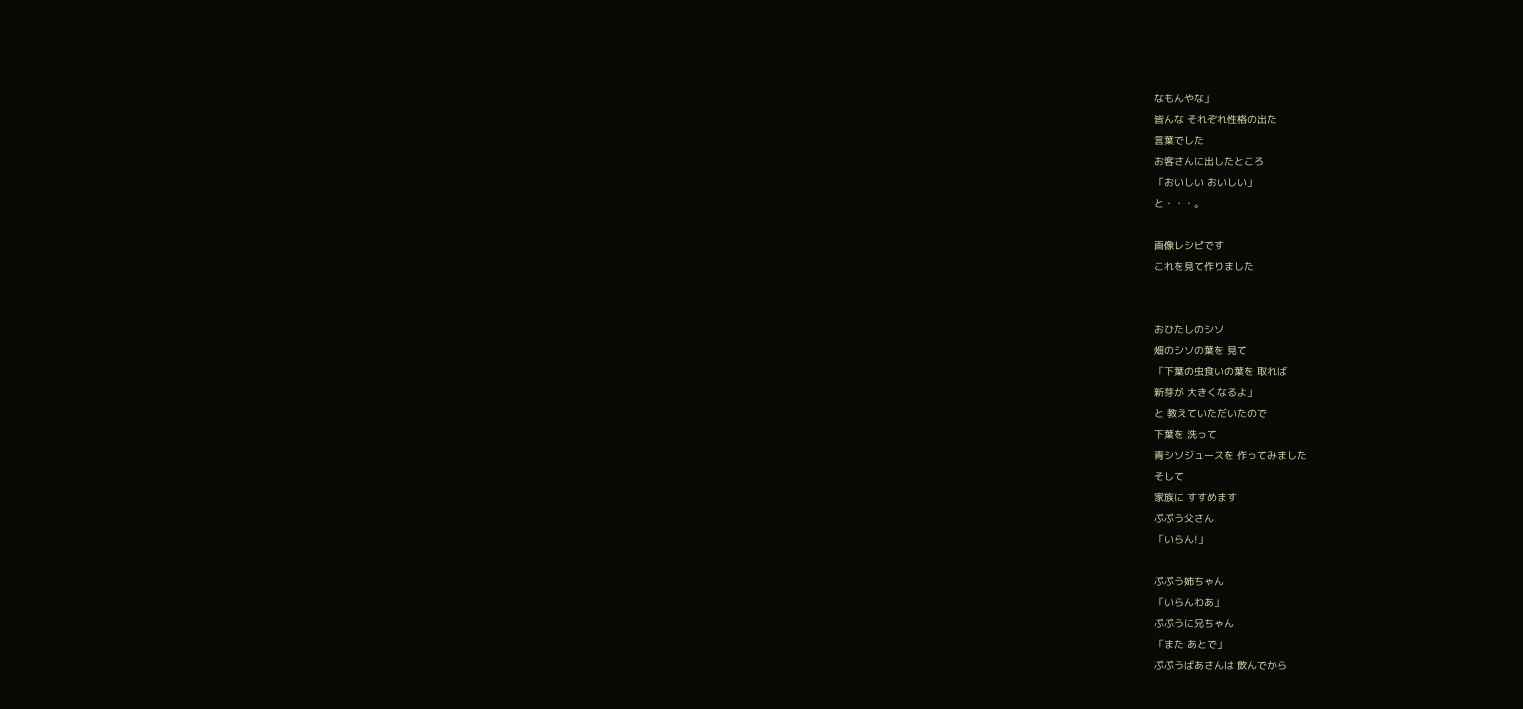なもんやな」
皆んな それぞれ性格の出た
言葉でした
お客さんに出したところ
「おいしい おいしい」
と・・・。

画像レシピです
これを見て作りました


おひたしのシソ
畑のシソの葉を 見て
「下葉の虫食いの葉を 取れば
新芽が 大きくなるよ」
と 教えていただいたので
下葉を 洗って
青シソジュースを 作ってみました
そして
家族に すすめます
ぷぷう父さん
「いらん!」

ぷぷう姉ちゃん
「いらんわあ」
ぷぷうに兄ちゃん
「また あとで」
ぷぷうばあさんは 飲んでから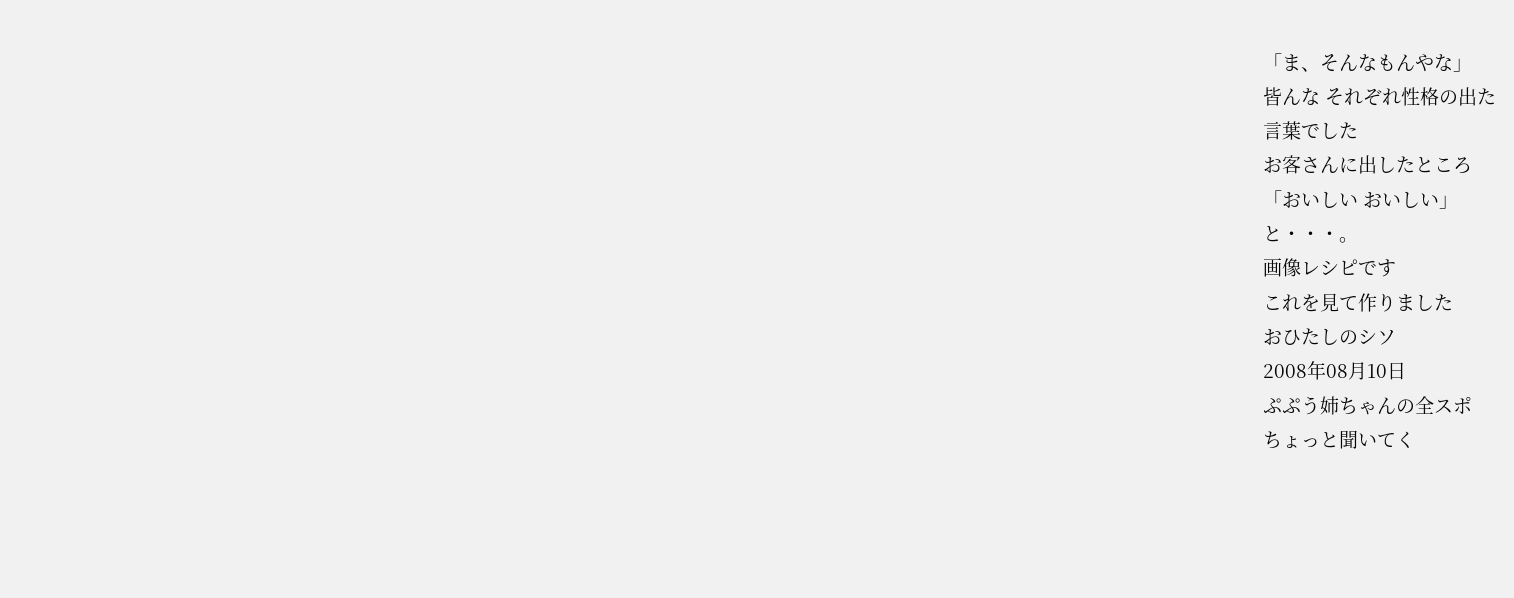「ま、そんなもんやな」
皆んな それぞれ性格の出た
言葉でした
お客さんに出したところ
「おいしい おいしい」
と・・・。
画像レシピです
これを見て作りました
おひたしのシソ
2008年08月10日
ぷぷう姉ちゃんの全スポ
ちょっと聞いてく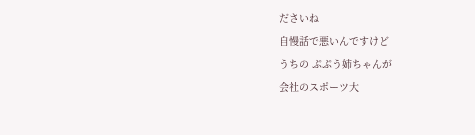ださいね
自慢話で悪いんですけど
うちの ぷぷう姉ちゃんが
会社のスポーツ大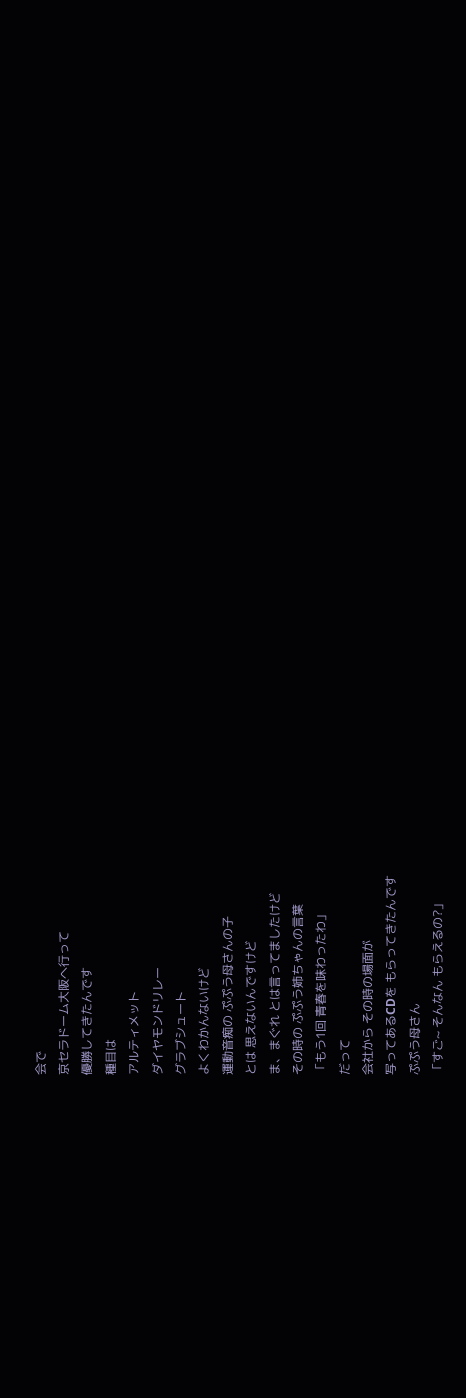会で
京セラドーム大阪へ行って
優勝してきたんです
種目は
アルティメット
ダイヤモンドリレー
グラブシュート
よくわかんないけど
運動音痴の ぷぷう母さんの子
とは 思えないんですけど
ま、まぐれ とは言ってましたけど
その時の ぷぷう姉ちゃんの言葉
「もう1回 青春を味わったわ」
だって
会社から その時の場面が
写ってあるCDを もらってきたんです
ぷぷう母さん
「すご~ そんなん もらえるの?」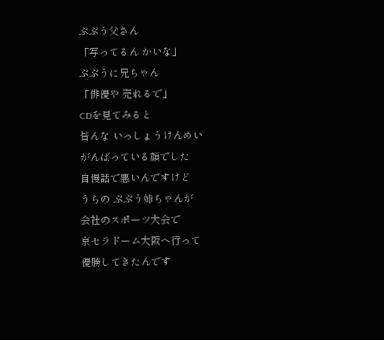ぷぷう父さん
「写ってるん かいな」
ぷぷうに兄ちゃん
「俳優や 売れるで」
CDを見てみると
皆んな いっしょうけんめい
がんばっている顔でした
自慢話で悪いんですけど
うちの ぷぷう姉ちゃんが
会社のスポーツ大会で
京セラドーム大阪へ行って
優勝してきたんです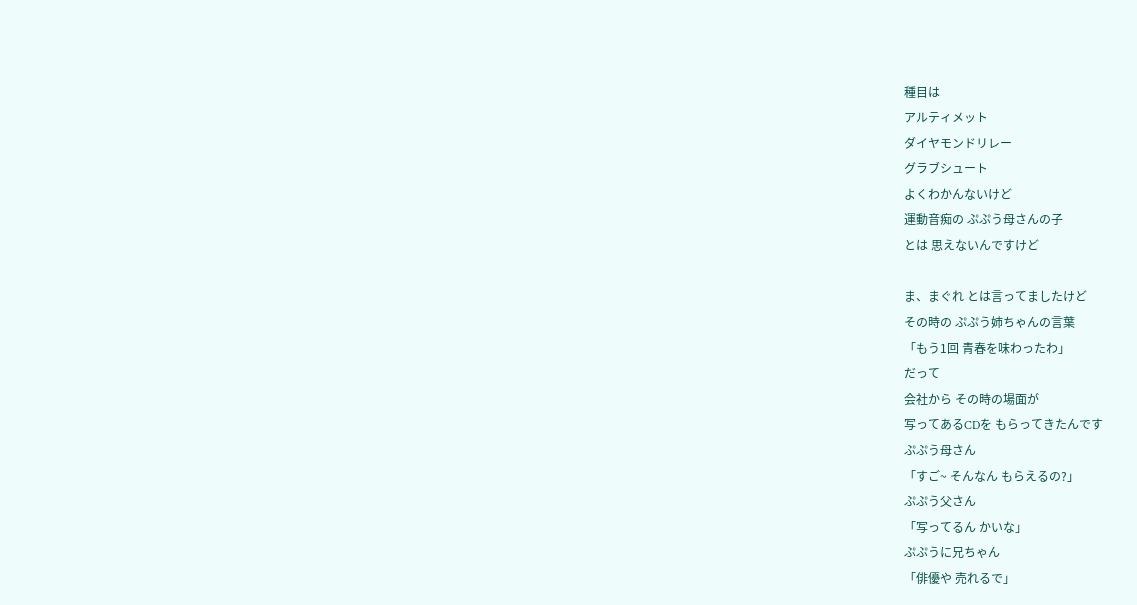種目は
アルティメット
ダイヤモンドリレー
グラブシュート
よくわかんないけど
運動音痴の ぷぷう母さんの子
とは 思えないんですけど

ま、まぐれ とは言ってましたけど
その時の ぷぷう姉ちゃんの言葉
「もう1回 青春を味わったわ」
だって
会社から その時の場面が
写ってあるCDを もらってきたんです
ぷぷう母さん
「すご~ そんなん もらえるの?」
ぷぷう父さん
「写ってるん かいな」
ぷぷうに兄ちゃん
「俳優や 売れるで」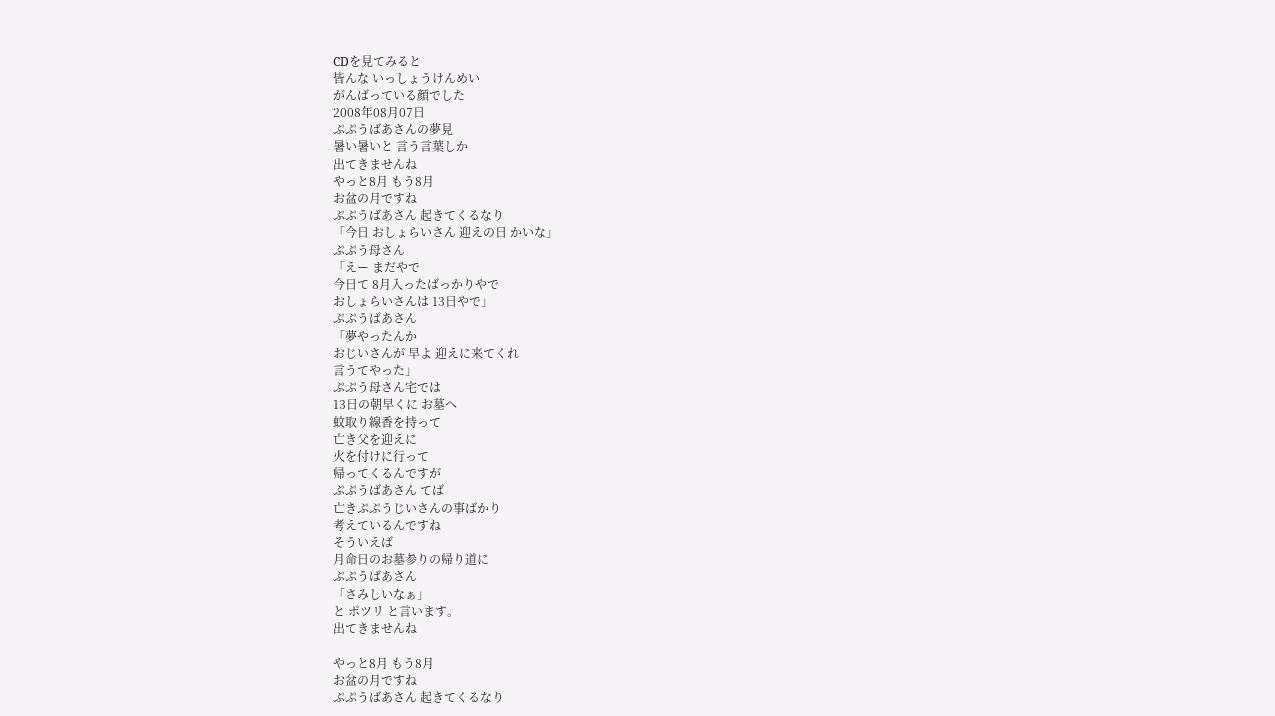CDを見てみると
皆んな いっしょうけんめい
がんばっている顔でした
2008年08月07日
ぷぷうばあさんの夢見
暑い暑いと 言う言葉しか
出てきませんね
やっと8月 もう8月
お盆の月ですね
ぷぷうばあさん 起きてくるなり
「今日 おしょらいさん 迎えの日 かいな」
ぷぷう母さん
「えー まだやで
今日て 8月入ったばっかりやで
おしょらいさんは 13日やで」
ぷぷうばあさん
「夢やったんか
おじいさんが 早よ 迎えに来てくれ
言うてやった」
ぷぷう母さん宅では
13日の朝早くに お墓へ
蚊取り線香を持って
亡き父を迎えに
火を付けに行って
帰ってくるんですが
ぷぷうばあさん てば
亡きぷぷうじいさんの事ばかり
考えているんですね
そういえば
月命日のお墓参りの帰り道に
ぷぷうばあさん
「さみしいなぁ」
と ポツリ と言います。
出てきませんね

やっと8月 もう8月
お盆の月ですね
ぷぷうばあさん 起きてくるなり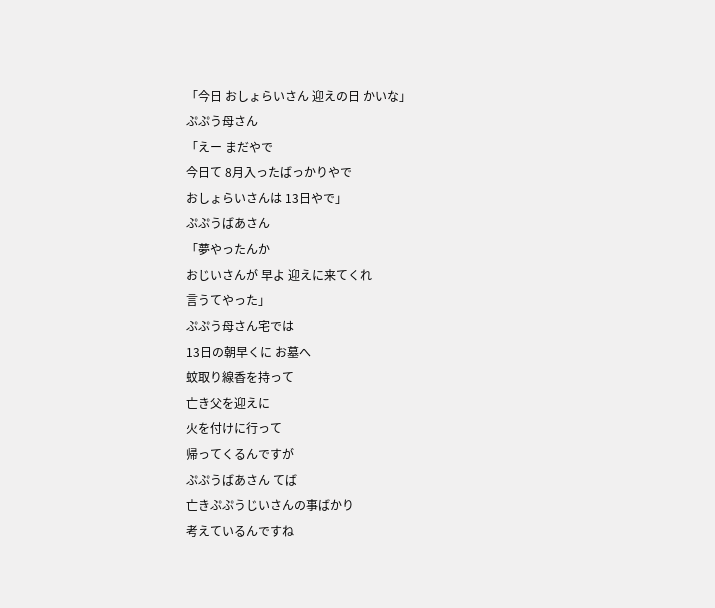「今日 おしょらいさん 迎えの日 かいな」
ぷぷう母さん
「えー まだやで
今日て 8月入ったばっかりやで
おしょらいさんは 13日やで」
ぷぷうばあさん
「夢やったんか
おじいさんが 早よ 迎えに来てくれ
言うてやった」
ぷぷう母さん宅では
13日の朝早くに お墓へ
蚊取り線香を持って
亡き父を迎えに
火を付けに行って
帰ってくるんですが
ぷぷうばあさん てば
亡きぷぷうじいさんの事ばかり
考えているんですね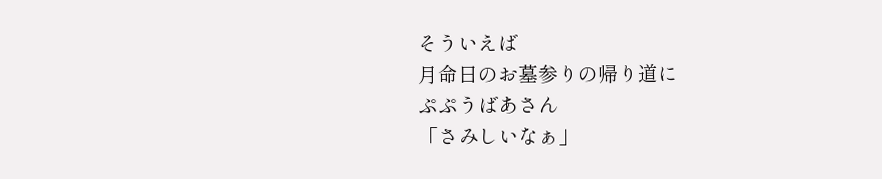そういえば
月命日のお墓参りの帰り道に
ぷぷうばあさん
「さみしいなぁ」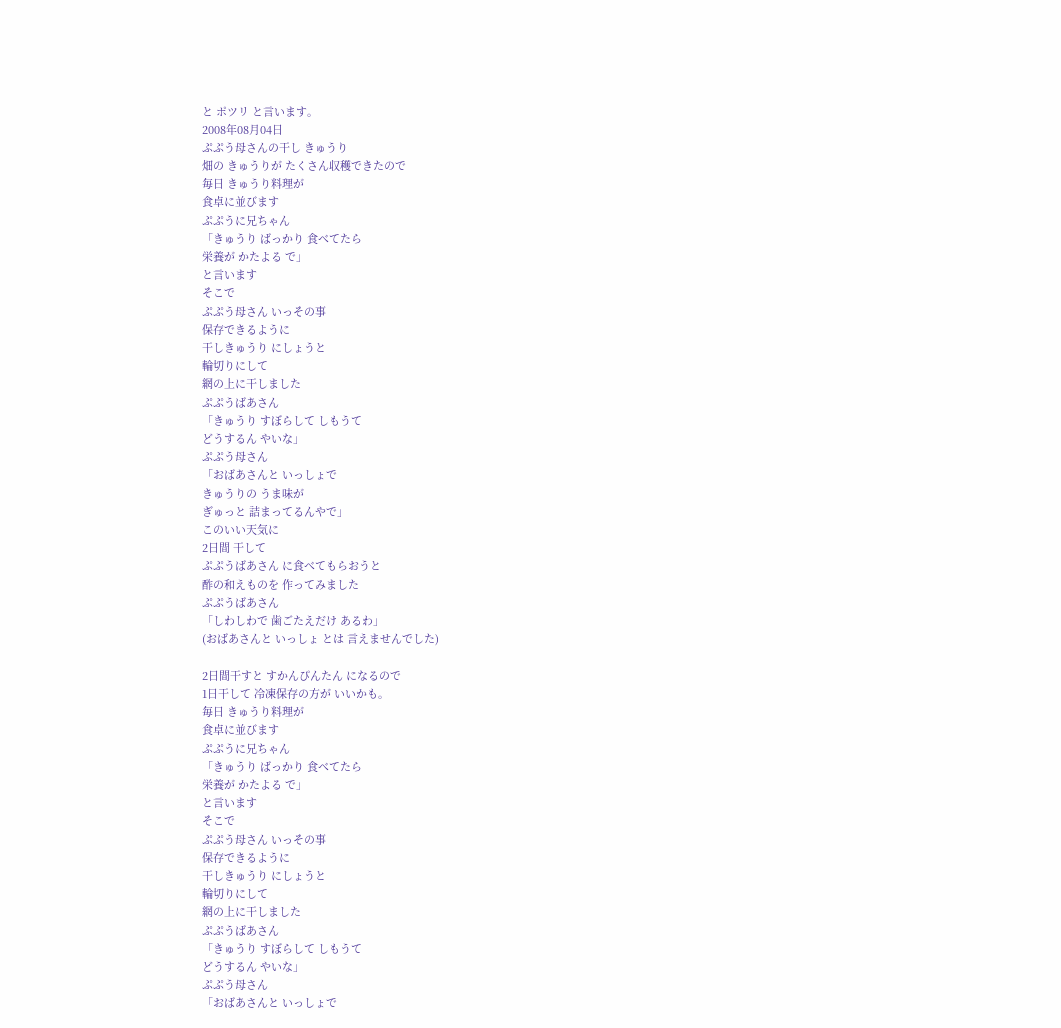と ポツリ と言います。
2008年08月04日
ぷぷう母さんの干し きゅうり
畑の きゅうりが たくさん収穫できたので
毎日 きゅうり料理が
食卓に並びます
ぷぷうに兄ちゃん
「きゅうり ばっかり 食べてたら
栄養が かたよる で」
と言います
そこで
ぷぷう母さん いっその事
保存できるように
干しきゅうり にしょうと
輪切りにして
網の上に干しました
ぷぷうばあさん
「きゅうり すぼらして しもうて
どうするん やいな」
ぷぷう母さん
「おばあさんと いっしょで
きゅうりの うま味が
ぎゅっと 詰まってるんやで」
このいい天気に
2日間 干して
ぷぷうばあさん に食べてもらおうと
酢の和えものを 作ってみました
ぷぷうばあさん
「しわしわで 歯ごたえだけ あるわ」
(おばあさんと いっしょ とは 言えませんでした)

2日間干すと すかんぴんたん になるので
1日干して 冷凍保存の方が いいかも。
毎日 きゅうり料理が
食卓に並びます
ぷぷうに兄ちゃん
「きゅうり ばっかり 食べてたら
栄養が かたよる で」
と言います
そこで
ぷぷう母さん いっその事
保存できるように
干しきゅうり にしょうと
輪切りにして
網の上に干しました
ぷぷうばあさん
「きゅうり すぼらして しもうて
どうするん やいな」
ぷぷう母さん
「おばあさんと いっしょで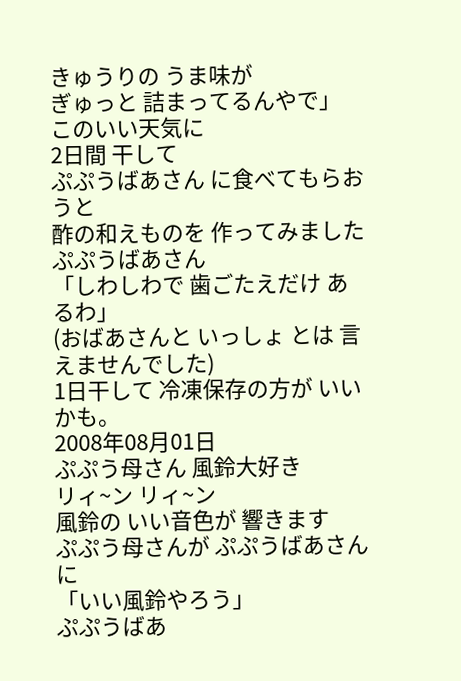きゅうりの うま味が
ぎゅっと 詰まってるんやで」
このいい天気に
2日間 干して
ぷぷうばあさん に食べてもらおうと
酢の和えものを 作ってみました
ぷぷうばあさん
「しわしわで 歯ごたえだけ あるわ」
(おばあさんと いっしょ とは 言えませんでした)
1日干して 冷凍保存の方が いいかも。
2008年08月01日
ぷぷう母さん 風鈴大好き
リィ~ン リィ~ン
風鈴の いい音色が 響きます
ぷぷう母さんが ぷぷうばあさんに
「いい風鈴やろう」
ぷぷうばあ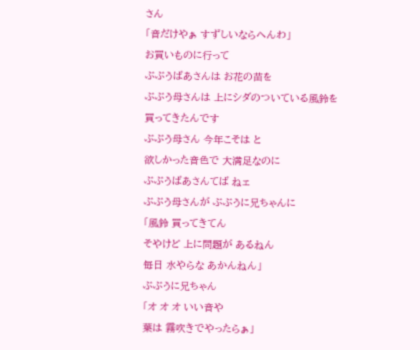さん
「音だけやぁ すずしいならへんわ」
お買いものに行って
ぷぷうばあさんは お花の苗を
ぷぷう母さんは 上にシダのついている風鈴を
買ってきたんです
ぷぷう母さん 今年こそは と
欲しかった音色で 大満足なのに
ぷぷうばあさんてば ねェ
ぷぷう母さんが ぷぷうに兄ちゃんに
「風鈴 買ってきてん
そやけど 上に問題が あるねん
毎日 水やらな あかんねん」
ぷぷうに兄ちゃん
「オ オ オ いい音や
葉は 霧吹きでやったらぁ」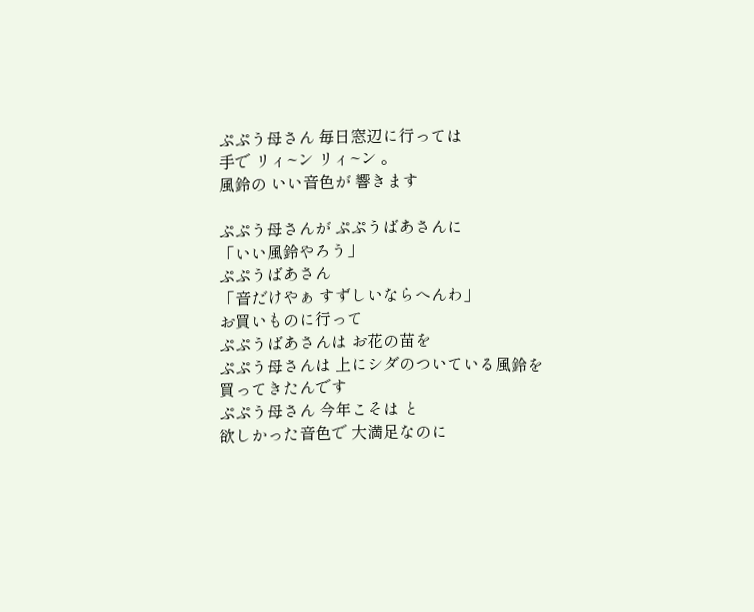ぷぷう母さん 毎日窓辺に行っては
手で リィ~ン リィ~ン 。
風鈴の いい音色が 響きます

ぷぷう母さんが ぷぷうばあさんに
「いい風鈴やろう」
ぷぷうばあさん
「音だけやぁ すずしいならへんわ」
お買いものに行って
ぷぷうばあさんは お花の苗を
ぷぷう母さんは 上にシダのついている風鈴を
買ってきたんです
ぷぷう母さん 今年こそは と
欲しかった音色で 大満足なのに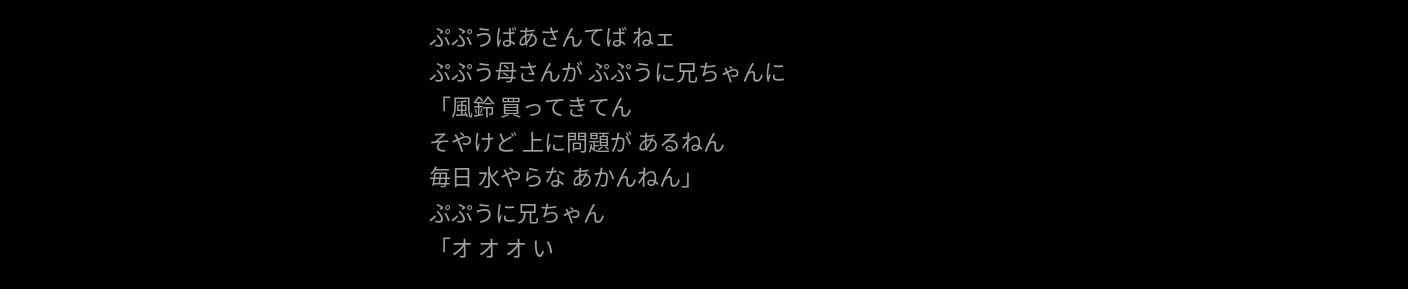ぷぷうばあさんてば ねェ
ぷぷう母さんが ぷぷうに兄ちゃんに
「風鈴 買ってきてん
そやけど 上に問題が あるねん
毎日 水やらな あかんねん」
ぷぷうに兄ちゃん
「オ オ オ い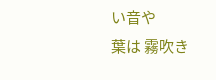い音や
葉は 霧吹き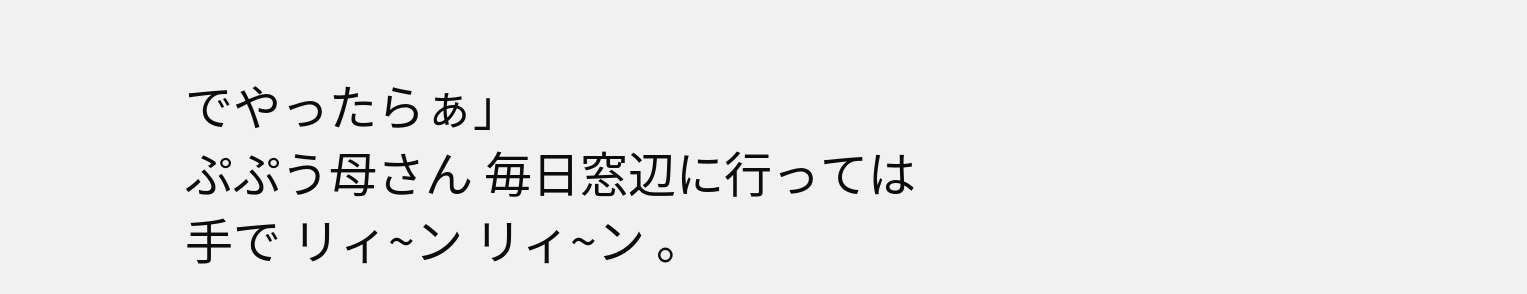でやったらぁ」
ぷぷう母さん 毎日窓辺に行っては
手で リィ~ン リィ~ン 。